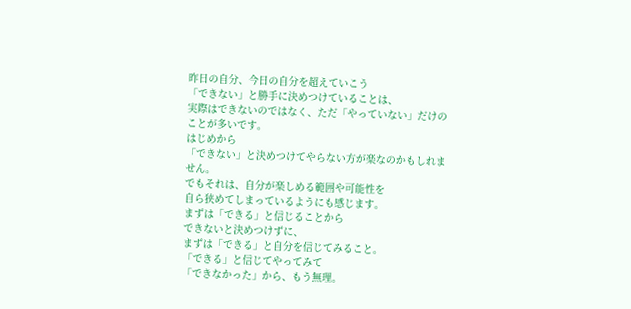昨日の自分、今日の自分を超えていこう
「できない」と勝手に決めつけていることは、
実際はできないのではなく、ただ「やっていない」だけのことが多いです。
はじめから
「できない」と決めつけてやらない方が楽なのかもしれません。
でもそれは、自分が楽しめる範囲や可能性を
自ら狭めてしまっているようにも感じます。
まずは「できる」と信じることから
できないと決めつけずに、
まずは「できる」と自分を信じてみること。
「できる」と信じてやってみて
「できなかった」から、もう無理。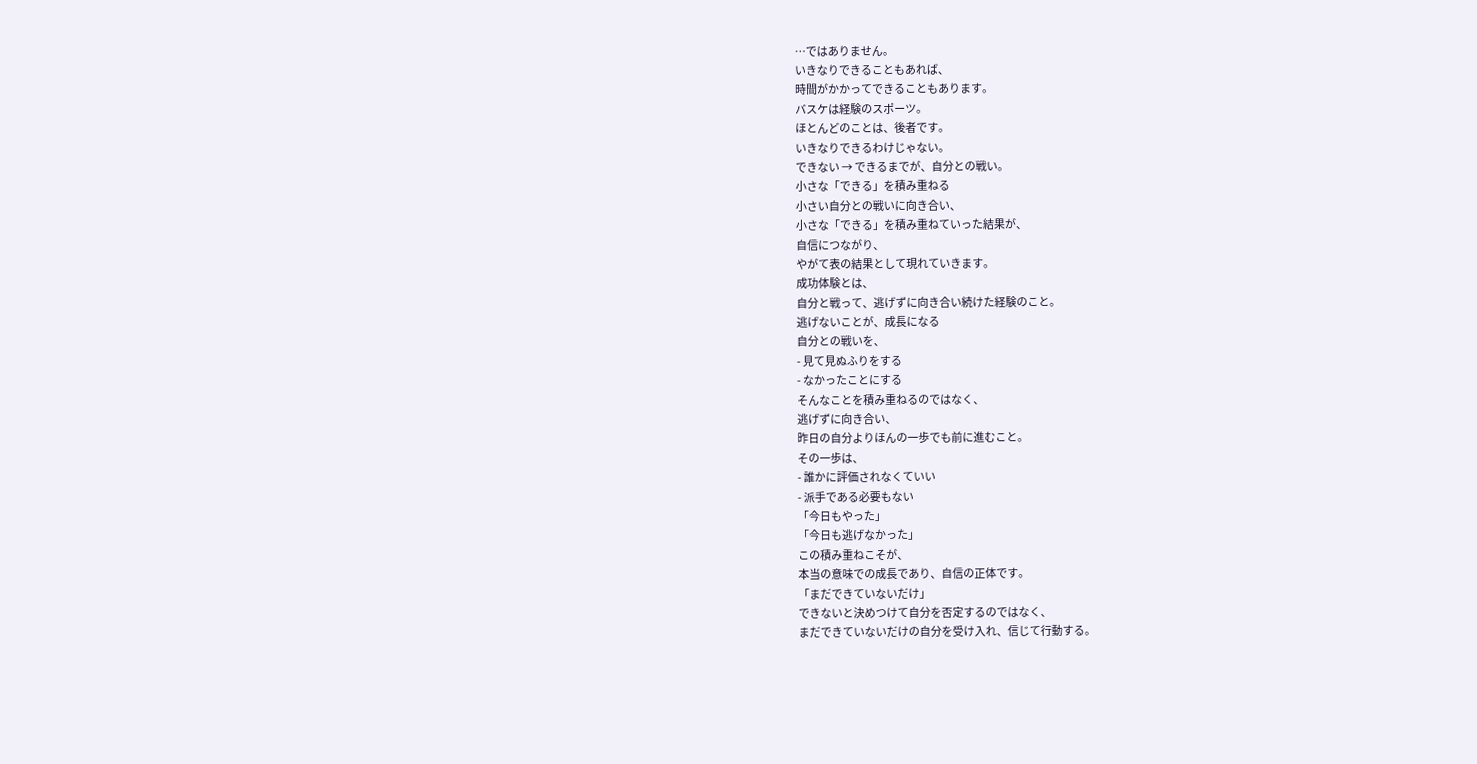…ではありません。
いきなりできることもあれば、
時間がかかってできることもあります。
バスケは経験のスポーツ。
ほとんどのことは、後者です。
いきなりできるわけじゃない。
できない → できるまでが、自分との戦い。
小さな「できる」を積み重ねる
小さい自分との戦いに向き合い、
小さな「できる」を積み重ねていった結果が、
自信につながり、
やがて表の結果として現れていきます。
成功体験とは、
自分と戦って、逃げずに向き合い続けた経験のこと。
逃げないことが、成長になる
自分との戦いを、
- 見て見ぬふりをする
- なかったことにする
そんなことを積み重ねるのではなく、
逃げずに向き合い、
昨日の自分よりほんの一歩でも前に進むこと。
その一歩は、
- 誰かに評価されなくていい
- 派手である必要もない
「今日もやった」
「今日も逃げなかった」
この積み重ねこそが、
本当の意味での成長であり、自信の正体です。
「まだできていないだけ」
できないと決めつけて自分を否定するのではなく、
まだできていないだけの自分を受け入れ、信じて行動する。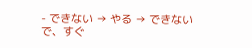- できない → やる → できない
で、すぐ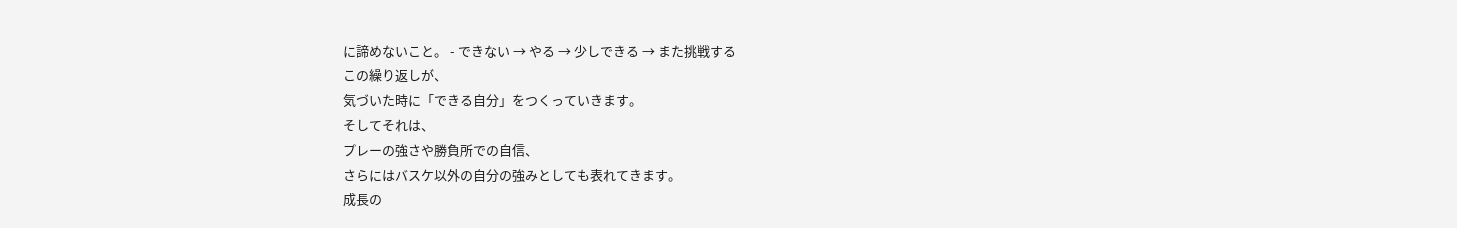に諦めないこと。 - できない → やる → 少しできる → また挑戦する
この繰り返しが、
気づいた時に「できる自分」をつくっていきます。
そしてそれは、
プレーの強さや勝負所での自信、
さらにはバスケ以外の自分の強みとしても表れてきます。
成長の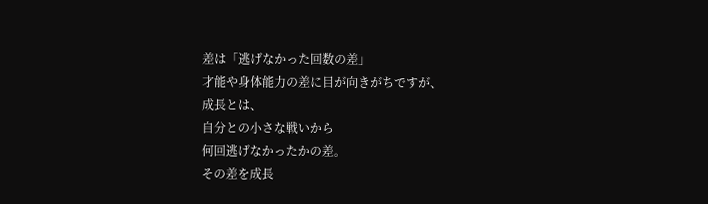差は「逃げなかった回数の差」
才能や身体能力の差に目が向きがちですが、
成長とは、
自分との小さな戦いから
何回逃げなかったかの差。
その差を成長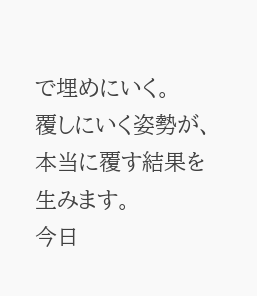で埋めにいく。
覆しにいく姿勢が、
本当に覆す結果を生みます。
今日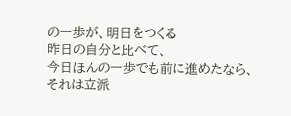の一歩が、明日をつくる
昨日の自分と比べて、
今日ほんの一歩でも前に進めたなら、
それは立派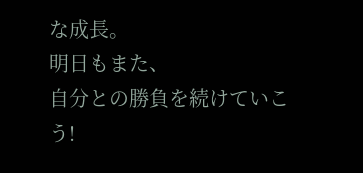な成長。
明日もまた、
自分との勝負を続けていこう!